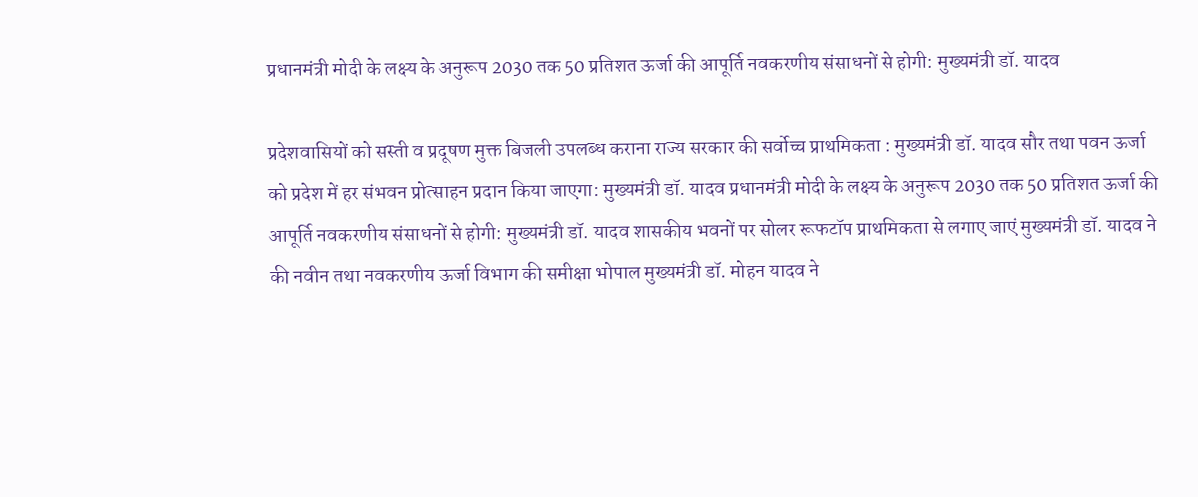प्रधानमंत्री मोदी के लक्ष्य के अनुरूप 2030 तक 50 प्रतिशत ऊर्जा की आपूर्ति नवकरणीय संसाधनों से होगी: मुख्यमंत्री डॉ. यादव

प्रदेशवासियों को सस्ती व प्रदूषण मुक्त बिजली उपलब्ध कराना राज्य सरकार की सर्वोच्च प्राथमिकता : मुख्यमंत्री डॉ. यादव सौर तथा पवन ऊर्जा को प्रदेश में हर संभवन प्रोत्साहन प्रदान किया जाएगा: मुख्यमंत्री डॉ. यादव प्रधानमंत्री मोदी के लक्ष्य के अनुरूप 2030 तक 50 प्रतिशत ऊर्जा की आपूर्ति नवकरणीय संसाधनों से होगी: मुख्यमंत्री डॉ. यादव शासकीय भवनों पर सोलर रूफटॉप प्राथमिकता से लगाए जाएं मुख्यमंत्री डॉ. यादव ने की नवीन तथा नवकरणीय ऊर्जा विभाग की समीक्षा भोपाल मुख्यमंत्री डॉ. मोहन यादव ने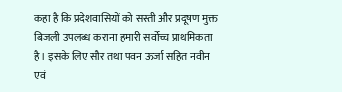कहा है कि प्रदेशवासियों को सस्ती और प्रदूषण मुक्त बिजली उपलब्ध कराना हमारी सर्वोच्च प्राथमिकता है। इसके लिए सौर तथा पवन ऊर्जा सहित नवीन एवं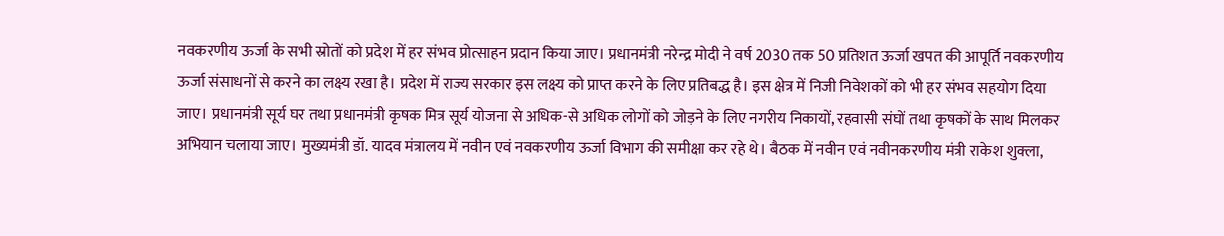नवकरणीय ऊर्जा के सभी स्रोतों को प्रदेश में हर संभव प्रोत्साहन प्रदान किया जाए। प्रधानमंत्री नरेन्द्र मोदी ने वर्ष 2030 तक 50 प्रतिशत ऊर्जा खपत की आपूर्ति नवकरणीय ऊर्जा संसाधनों से करने का लक्ष्य रखा है। प्रदेश में राज्य सरकार इस लक्ष्य को प्राप्त करने के लिए प्रतिबद्ध है। इस क्षेत्र में निजी निवेशकों को भी हर संभव सहयोग दिया जाए। प्रधानमंत्री सूर्य घर तथा प्रधानमंत्री कृषक मित्र सूर्य योजना से अधिक-से अधिक लोगों को जोड़ने के लिए नगरीय निकायों, रहवासी संघों तथा कृषकों के साथ मिलकर अभियान चलाया जाए। मुख्यमंत्री डॉ. यादव मंत्रालय में नवीन एवं नवकरणीय ऊर्जा विभाग की समीक्षा कर रहे थे। बैठक में नवीन एवं नवीनकरणीय मंत्री राकेश शुक्ला,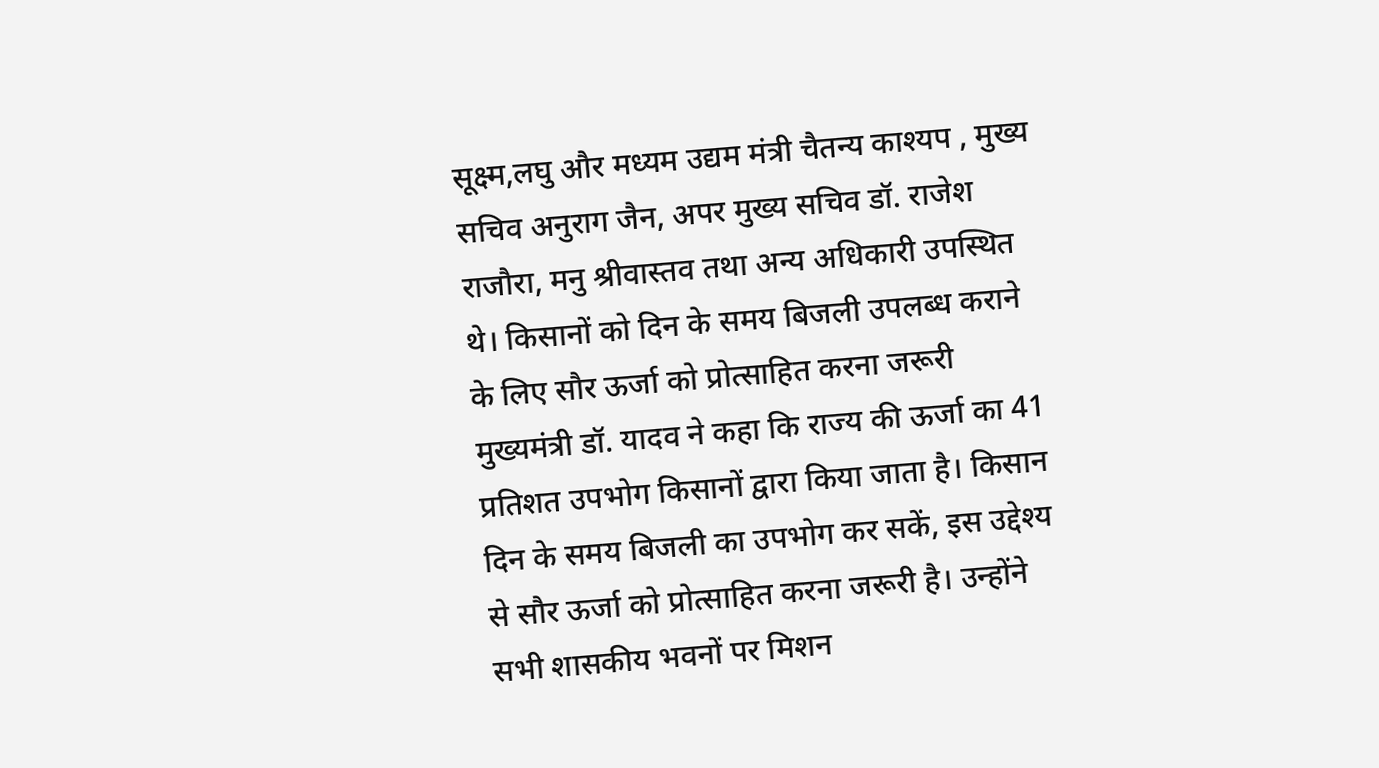सूक्ष्म,लघु और मध्यम उद्यम मंत्री चैतन्य काश्यप , मुख्य सचिव अनुराग जैन, अपर मुख्य सचिव डॉ. राजेश राजौरा, मनु श्रीवास्तव तथा अन्य अधिकारी उपस्थित थे। किसानों को दिन के समय बिजली उपलब्ध कराने के लिए सौर ऊर्जा को प्रोत्साहित करना जरूरी मुख्यमंत्री डॉ. यादव ने कहा कि राज्य की ऊर्जा का 41 प्रतिशत उपभोग किसानों द्वारा किया जाता है। किसान दिन के समय बिजली का उपभोग कर सकें, इस उद्देश्य से सौर ऊर्जा को प्रोत्साहित करना जरूरी है। उन्होंने सभी शासकीय भवनों पर मिशन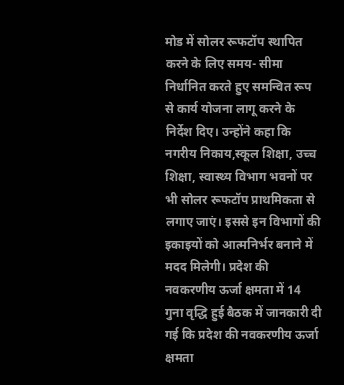मोड में सोलर रूफटॉप स्थापित करने के लिए समय- सीमा निर्धानित करते हुए समन्वित रूप से कार्य योजना लागू करने के निर्देश दिए। उन्होंने कहा कि नगरीय निकाय,स्कूल शिक्षा, उच्च शिक्षा, स्वास्थ्य विभाग भवनों पर भी सोलर रूफटॉप प्राथमिकता से लगाए जाएं। इससे इन विभागों की इकाइयों को आत्मनिर्भर बनाने में मदद मिलेगी। प्रदेश की नवकरणीय ऊर्जा क्षमता में 14 गुना वृद्धि हुई बैठक में जानकारी दी गई कि प्रदेश की नवकरणीय ऊर्जा क्षमता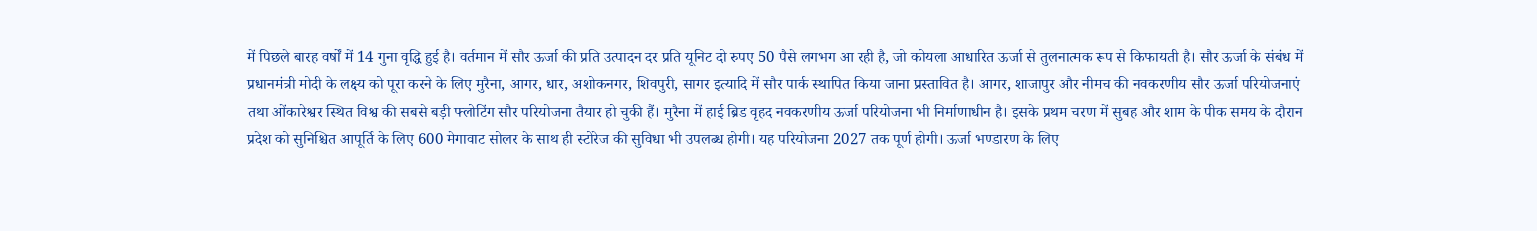में पिछले बारह वर्षों में 14 गुना वृद्धि हुई है। वर्तमान में सौर ऊर्जा की प्रति उत्पादन दर प्रति यूनिट दो रुपए 50 पैसे लगभग आ रही है, जो कोयला आधारित ऊर्जा से तुलनात्मक रूप से किफायती है। सौर ऊर्जा के संबंध में प्रधानमंत्री मोदी के लक्ष्य को पूरा करने के लिए मुरैना, आगर, धार, अशोकनगर, शिवपुरी, सागर इत्यादि में सौर पार्क स्थापित किया जाना प्रस्तावित है। आगर, शाजापुर और नीमच की नवकरणीय सौर ऊर्जा परियोजनाएं तथा ओंकारेश्वर स्थित विश्व की सबसे बड़ी फ्लोटिंग सौर परियोजना तैयार हो चुकी हैं। मुरैना में हाई ब्रिड वृहद नवकरणीय ऊर्जा परियोजना भी निर्माणाधीन है। इसके प्रथम चरण में सुबह और शाम के पीक समय के दौरान प्रदेश को सुनिश्चित आपूर्ति के लिए 600 मेगावाट सोलर के साथ ही स्टोरेज की सुविधा भी उपलब्ध होगी। यह परियोजना 2027 तक पूर्ण होगी। ऊर्जा भण्डारण के लिए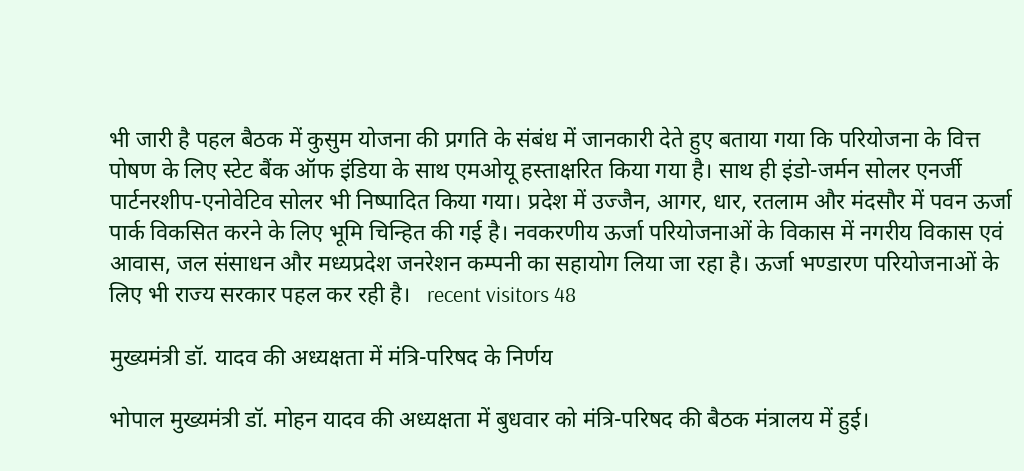भी जारी है पहल बैठक में कुसुम योजना की प्रगति के संबंध में जानकारी देते हुए बताया गया कि परियोजना के वित्त पोषण के लिए स्टेट बैंक ऑफ इंडिया के साथ एमओयू हस्ताक्षरित किया गया है। साथ ही इंडो-जर्मन सोलर एनर्जी पार्टनरशीप-एनोवेटिव सोलर भी निष्पादित किया गया। प्रदेश में उज्जैन, आगर, धार, रतलाम और मंदसौर में पवन ऊर्जा पार्क विकसित करने के लिए भूमि चिन्हित की गई है। नवकरणीय ऊर्जा परियोजनाओं के विकास में नगरीय विकास एवं आवास, जल संसाधन और मध्यप्रदेश जनरेशन कम्पनी का सहायोग लिया जा रहा है। ऊर्जा भण्डारण परियोजनाओं के लिए भी राज्य सरकार पहल कर रही है।   recent visitors 48

मुख्यमंत्री डॉ. यादव की अध्यक्षता में मंत्रि-परिषद के निर्णय

भोपाल मुख्यमंत्री डॉ. मोहन यादव की अध्यक्षता में बुधवार को मंत्रि-परिषद की बैठक मंत्रालय में हुई।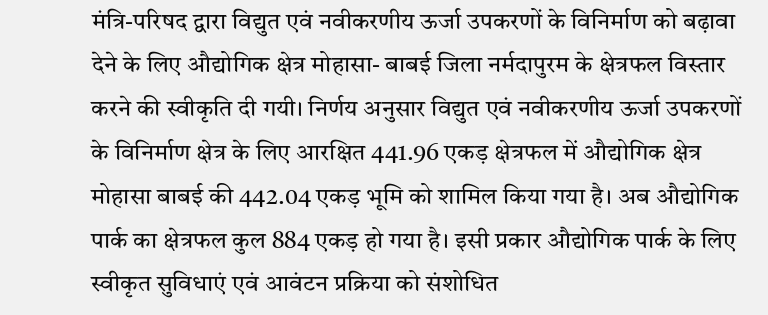मंत्रि-परिषद द्वारा विद्युत एवं नवीकरणीय ऊर्जा उपकरणों के विनिर्माण को बढ़ावा देने के लिए औद्योगिक क्षेत्र मोहासा- बाबई जिला नर्मदापुरम के क्षेत्रफल विस्तार करने की स्वीकृति दी गयी। निर्णय अनुसार विद्युत एवं नवीकरणीय ऊर्जा उपकरणों के विनिर्माण क्षेत्र के लिए आरक्षित 441.96 एकड़ क्षेत्रफल में औद्योगिक क्षेत्र मोहासा बाबई की 442.04 एकड़ भूमि को शामिल किया गया है। अब औद्योगिक पार्क का क्षेत्रफल कुल 884 एकड़ हो गया है। इसी प्रकार औद्योगिक पार्क के लिए स्वीकृत सुविधाएं एवं आवंटन प्रक्रिया को संशोधित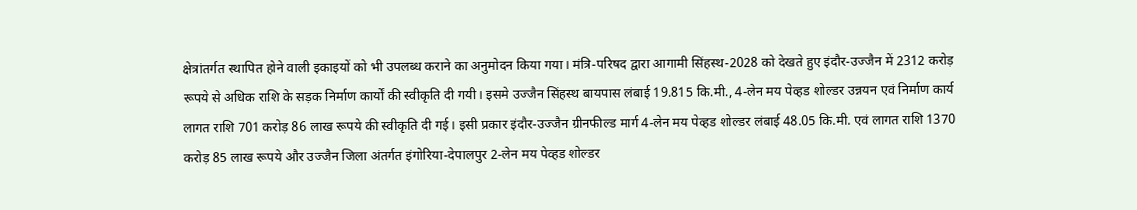क्षेत्रांतर्गत स्थापित होने वाली इकाइयों को भी उपलब्ध कराने का अनुमोदन किया गया। मंत्रि-परिषद द्वारा आगामी सिंहस्थ-2028 को देखते हुए इंदौर-उज्जैन में 2312 करोड़ रूपये से अधिक राशि के सड़क निर्माण कार्यों की स्वीकृति दी गयी। इसमे उज्जैन सिंहस्थ बायपास लंबाई 19.815 कि.मी., 4-लेन मय पेव्हड शोल्डर उन्नयन एवं निर्माण कार्य लागत राशि 701 करोड़ 86 लाख रूपये की स्वीकृति दी गई। इसी प्रकार इंदौर-उज्जैन ग्रीनफील्ड मार्ग 4-लेन मय पेव्हड शोल्डर लंबाई 48.05 कि.मी. एवं लागत राशि 1370 करोड़ 85 लाख रूपये और उज्जैन जिला अंतर्गत इंगोरिया-देपालपुर 2-लेन मय पेव्हड शोल्डर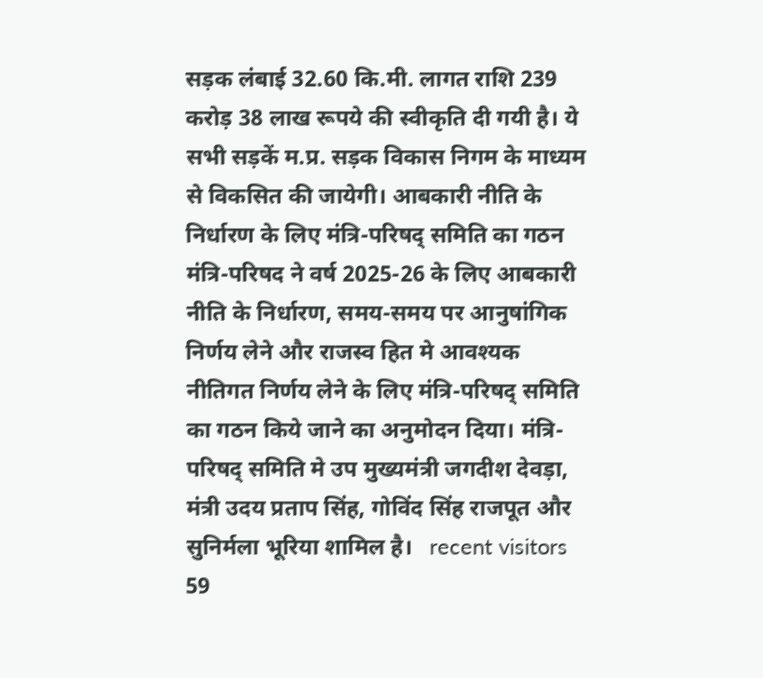सड़क लंबाई 32.60 कि.मी. लागत राशि 239 करोड़ 38 लाख रूपये की स्वीकृति दी गयी है। ये सभी सड़कें म.प्र. सड़क विकास निगम के माध्यम से विकसित की जायेगी। आबकारी नीति के निर्धारण के लिए मंत्रि-परिषद् समिति का गठन मंत्रि-परिषद ने वर्ष 2025-26 के लिए आबकारी नीति के निर्धारण, समय-समय पर आनुषांगिक निर्णय लेने और राजस्व हित मे आवश्यक नीतिगत निर्णय लेने के लिए मंत्रि-परिषद् समिति का गठन किये जाने का अनुमोदन दिया। मंत्रि-परिषद् समिति मे उप मुख्यमंत्री जगदीश देवड़ा, मंत्री उदय प्रताप सिंह, गोविंद सिंह राजपूत और सुनिर्मला भूरिया शामिल है।   recent visitors 59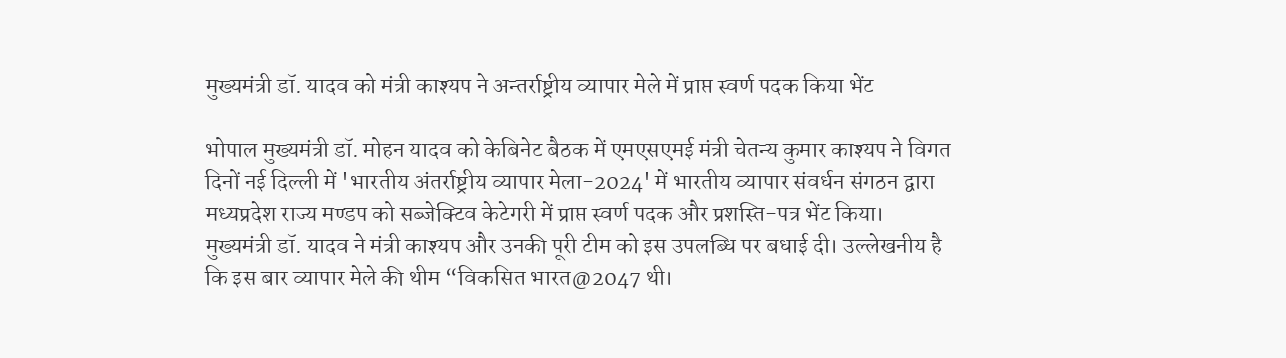मुख्यमंत्री डॉ. यादव को मंत्री काश्यप ने अन्तर्राष्ट्रीय व्यापार मेले में प्राप्त स्वर्ण पदक किया भेंट

भोपाल मुख्यमंत्री डॉ. मोहन यादव को केबिनेट बैठक में एमएसएमई मंत्री चेतन्य कुमार काश्यप ने विगत दिनों नई दिल्ली में 'भारतीय अंतर्राष्ट्रीय व्यापार मेला-2024' में भारतीय व्यापार संवर्धन संगठन द्वारा मध्यप्रदेश राज्य मण्डप को सब्जेक्टिव केटेगरी में प्राप्त स्वर्ण पदक और प्रशस्ति-पत्र भेंट किया। मुख्यमंत्री डॉ. यादव ने मंत्री काश्यप और उनकी पूरी टीम को इस उपलब्धि पर बधाई दी। उल्लेखनीय है कि इस बार व्यापार मेले की थीम “विकसित भारत@2047 थी।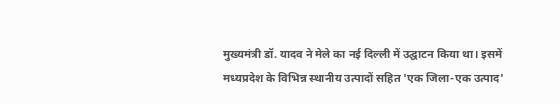मुख्यमंत्री डॉ. यादव ने मेले का नई दिल्ली में उद्घाटन किया था। इसमें मध्यप्रदेश के विभिन्न स्थानीय उत्पादों सहित 'एक जिला-एक उत्पाद'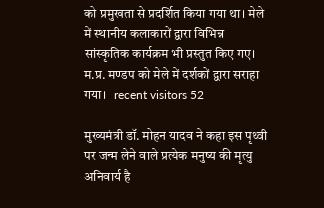को प्रमुखता से प्रदर्शित किया गया था। मेले में स्थानीय कलाकारों द्वारा विभिन्न सांस्कृतिक कार्यक्रम भी प्रस्तुत किए गए। म.प्र. मण्डप को मेले में दर्शकों द्वारा सराहा गया।   recent visitors 52

मुख्यमंत्री डॉ. मोहन यादव ने कहा इस पृथ्वी पर जन्म लेने वाले प्रत्येक मनुष्य की मृत्यु अनिवार्य है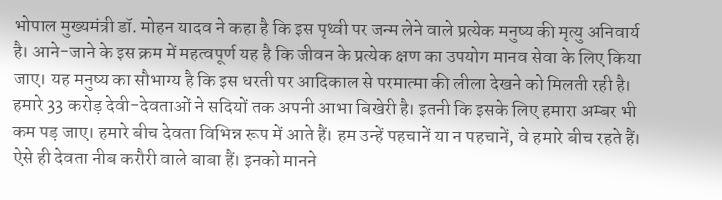भोपाल मुख्यमंत्री डॉ. मोहन यादव ने कहा है कि इस पृथ्वी पर जन्म लेने वाले प्रत्येक मनुष्य की मृत्यु अनिवार्य है। आने-जाने के इस क्रम में महत्वपूर्ण यह है कि जीवन के प्रत्येक क्षण का उपयोग मानव सेवा के लिए किया जाए। यह मनुष्य का सौभाग्य है कि इस धरती पर आदिकाल से परमात्मा की लीला देखने को मिलती रही है। हमारे 33 करोड़ देवी-देवताओं ने सदियों तक अपनी आभा बिखेरी है। इतनी कि इसके लिए हमारा अम्बर भी कम पड़ जाए। हमारे बीच देवता विभिन्न रूप में आते हैं। हम उन्हें पहचानें या न पहचानें, वे हमारे बीच रहते हैं। ऐसे ही देवता नीब करौरी वाले बाबा हैं। इनको मानने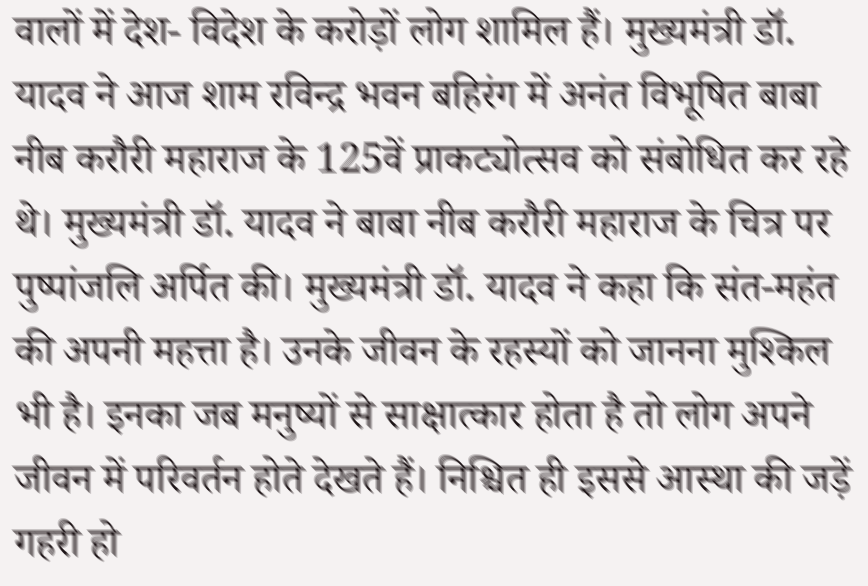वालों में देश- विदेश के करोड़ों लोग शामिल हैं। मुख्यमंत्री डॉ. यादव ने आज शाम रविन्द्र भवन बहिरंग में अनंत विभूषित बाबा नीब करौरी महाराज के 125वें प्राकट्योत्सव को संबोधित कर रहे थे। मुख्यमंत्री डॉ. यादव ने बाबा नीब करौरी महाराज के चित्र पर पुष्पांजलि अर्पित की। मुख्यमंत्री डॉ. यादव ने कहा कि संत-महंत की अपनी महत्ता है। उनके जीवन के रहस्यों को जानना मुश्किल भी है। इनका जब मनुष्यों से साक्षात्कार होता है तो लोग अपने जीवन में परिवर्तन होते देखते हैं। निश्चित ही इससे आस्था की जड़ें गहरी हो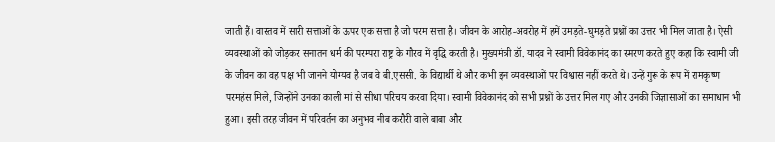जाती हैं। वास्तव में सारी सत्ताओं के ऊपर एक सत्ता है जो परम सत्ता है। जीवन के आरोह-अवरोह में हमें उमड़ते-घुमड़ते प्रश्नों का उत्तर भी मिल जाता है। ऐसी व्यवस्थाओं को जोड़कर सनातन धर्म की परम्परा राष्ट्र के गौरव में वृद्धि करती है। मुख्यमंत्री डॉ. यादव ने स्वामी विवेकानंद का स्मरण करते हुए कहा कि स्वामी जी के जीवन का वह पक्ष भी जानने योग्यव है जब वे बी.एससी. के विद्यार्थी थे और कभी इन व्यवस्थाओं पर विश्वास नहीं करते थे। उन्हें गुरू के रूप में रामकृष्ण परमहंस मिले, जिन्होंने उनका काली मां से सीधा परिचय करवा दिया। स्वामी विवेकानंद को सभी प्रश्नों के उत्तर मिल गए और उनकी जिज्ञासाओं का समाधान भी हुआ। इसी तरह जीवन में परिवर्तन का अनुभव नीब करौरी वाले बाबा और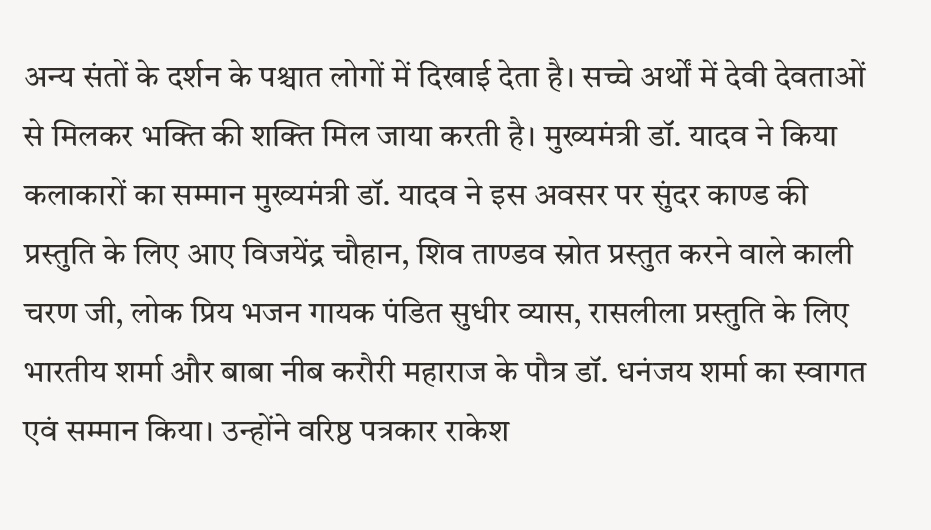अन्य संतों के दर्शन के पश्चात लोगों में दिखाई देता है। सच्चे अर्थों में देवी देवताओं से मिलकर भक्ति की शक्ति मिल जाया करती है। मुख्यमंत्री डॉ. यादव ने किया कलाकारों का सम्मान मुख्यमंत्री डॉ. यादव ने इस अवसर पर सुंदर काण्ड की प्रस्तुति के लिए आए विजयेंद्र चौहान, शिव ताण्डव स्रोत प्रस्तुत करने वाले काली चरण जी, लोक प्रिय भजन गायक पंडित सुधीर व्यास, रासलीला प्रस्तुति के लिए भारतीय शर्मा और बाबा नीब करौरी महाराज के पौत्र डॉ. धनंजय शर्मा का स्वागत एवं सम्मान किया। उन्होंने वरिष्ठ पत्रकार राकेश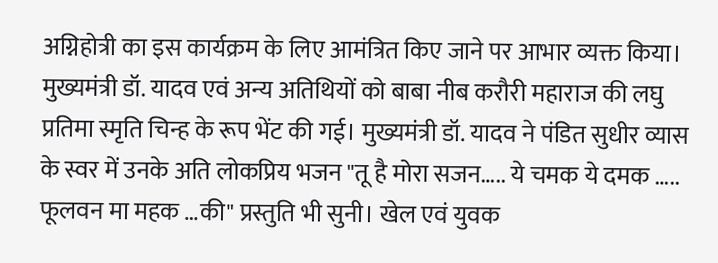अग्निहोत्री का इस कार्यक्रम के लिए आमंत्रित किए जाने पर आभार व्यक्त किया। मुख्यमंत्री डॉ. यादव एवं अन्य अतिथियों को बाबा नीब करौरी महाराज की लघु प्रतिमा स्मृति चिन्ह के रूप भेंट की गई। मुख्यमंत्री डॉ. यादव ने पंडित सुधीर व्यास के स्वर में उनके अति लोकप्रिय भजन "तू है मोरा सजन….. ये चमक ये दमक ….. फूलवन मा महक …की" प्रस्तुति भी सुनी। खेल एवं युवक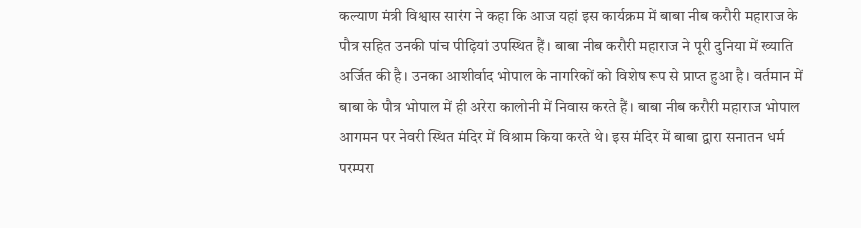कल्याण मंत्री विश्वास सारंग ने कहा कि आज यहां इस कार्यक्रम में बाबा नीब करौरी महाराज के पौत्र सहित उनकी पांच पीढ़ियां उपस्थित हैं। बाबा नीब करौरी महाराज ने पूरी दुनिया में ख्याति अर्जित की है। उनका आशीर्वाद भोपाल के नागरिकों को विशेष रूप से प्राप्त हुआ है। वर्तमान में बाबा के पौत्र भोपाल में ही अरेरा कालोनी में निवास करते हैं। बाबा नीब करौरी महाराज भोपाल आगमन पर नेवरी स्थित मंदिर में विश्राम किया करते थे। इस मंदिर में बाबा द्वारा सनातन धर्म परम्परा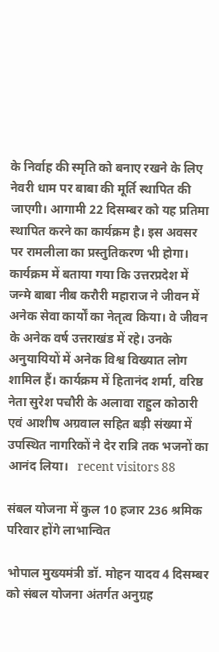के निर्वाह की स्मृति को बनाए रखने के लिए नेवरी धाम पर बाबा की मूर्ति स्थापित की जाएगी। आगामी 22 दिसम्बर को यह प्रतिमा स्थापित करने का कार्यक्रम है। इस अवसर पर रामलीला का प्रस्तुतिकरण भी होगा। कार्यक्रम में बताया गया कि उत्तरप्रदेश में जन्मे बाबा नीब करौरी महाराज ने जीवन में अनेक सेवा कार्यों का नेतृत्व किया। वे जीवन के अनेक वर्ष उत्तराखंड में रहे। उनके अनुयायियों में अनेक विश्व विख्यात लोग शामिल हैं। कार्यक्रम में हितानंद शर्मा, वरिष्ठ नेता सुरेश पचौरी के अलावा राहुल कोठारी एवं आशीष अग्रवाल सहित बड़ी संख्या में उपस्थित नागरिकों ने देर रात्रि तक भजनों का आनंद लिया।   recent visitors 88

संबल योजना में कुल 10 हजार 236 श्रमिक परिवार होंगे लाभान्वित

भोपाल मुख्यमंत्री डॉ. मोहन यादव 4 दिसम्बर को संबल योजना अंतर्गत अनुग्रह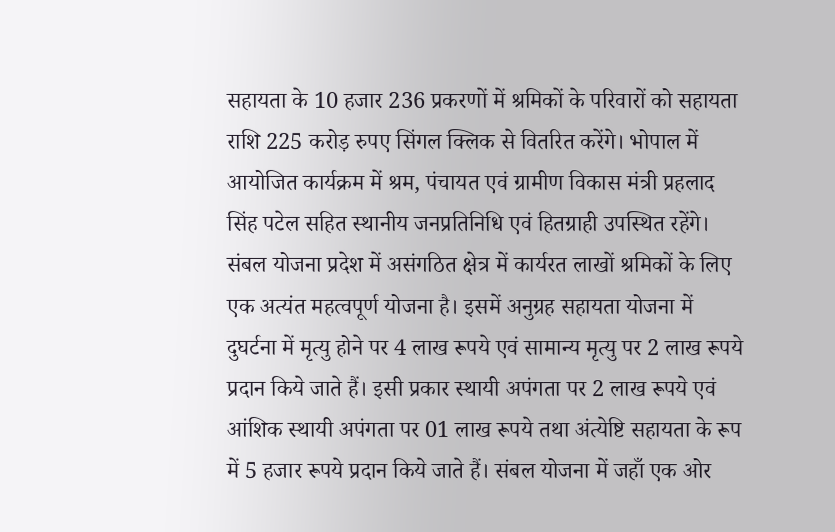सहायता के 10 हजार 236 प्रकरणों में श्रमिकों के परिवारों को सहायता राशि 225 करोड़ रुपए सिंगल क्लिक से वितरित करेंगे। भोपाल में आयोजित कार्यक्रम में श्रम, पंचायत एवं ग्रामीण विकास मंत्री प्रहलाद सिंह पटेल सहित स्थानीय जनप्रतिनिधि एवं हितग्राही उपस्थित रहेंगे। संबल योजना प्रदेश में असंगठित क्षेत्र में कार्यरत लाखों श्रमिकों के लिए एक अत्यंत महत्वपूर्ण योजना है। इसमें अनुग्रह सहायता योजना में दुघर्टना में मृत्यु होने पर 4 लाख रूपये एवं सामान्य मृत्यु पर 2 लाख रूपये प्रदान किये जाते हैं। इसी प्रकार स्थायी अपंगता पर 2 लाख रूपये एवं आंशिक स्थायी अपंगता पर 01 लाख रूपये तथा अंत्येष्टि सहायता के रूप में 5 हजार रूपये प्रदान किये जाते हैं। संबल योजना में जहाँ एक ओर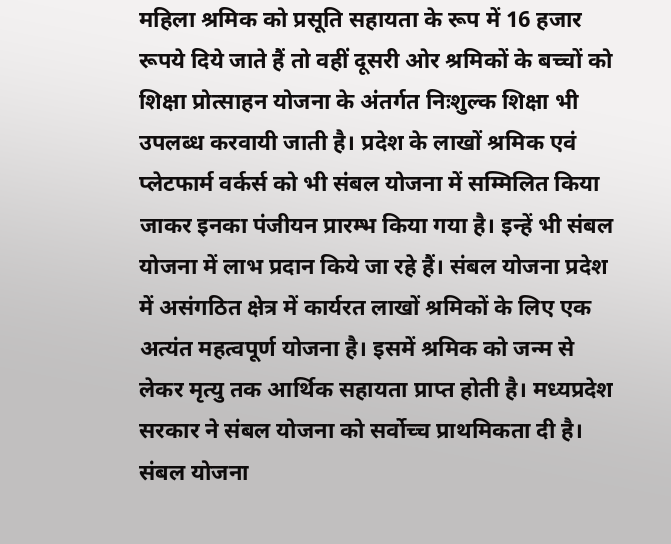महिला श्रमिक को प्रसूति सहायता के रूप में 16 हजार रूपये दिये जाते हैं तो वहीं दूसरी ओर श्रमिकों के बच्चों को शिक्षा प्रोत्साहन योजना के अंतर्गत निःशुल्क शिक्षा भी उपलब्ध करवायी जाती है। प्रदेश के लाखों श्रमिक एवं प्लेटफार्म वर्कर्स को भी संबल योजना में सम्मिलित किया जाकर इनका पंजीयन प्रारम्भ किया गया है। इन्हें भी संबल योजना में लाभ प्रदान किये जा रहे हैं। संबल योजना प्रदेश में असंगठित क्षेत्र में कार्यरत लाखों श्रमिकों के लिए एक अत्यंत महत्वपूर्ण योजना है। इसमें श्रमिक को जन्म से लेकर मृत्यु तक आर्थिक सहायता प्राप्त होती है। मध्यप्रदेश सरकार ने संबल योजना को सर्वोच्च प्राथमिकता दी है। संबल योजना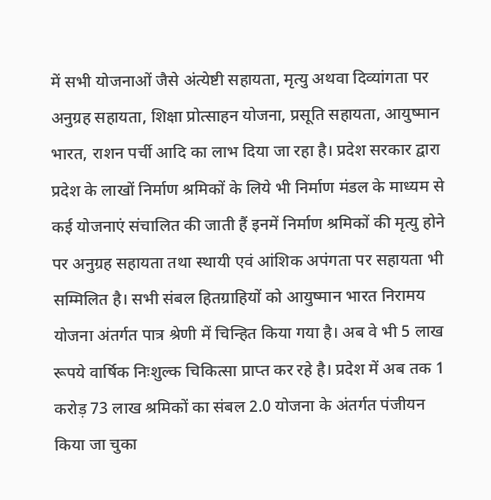में सभी योजनाओं जैसे अंत्येष्टी सहायता, मृत्यु अथवा दिव्यांगता पर अनुग्रह सहायता, शिक्षा प्रोत्साहन योजना, प्रसूति सहायता, आयुष्मान भारत, राशन पर्ची आदि का लाभ दिया जा रहा है। प्रदेश सरकार द्वारा प्रदेश के लाखों निर्माण श्रमिकों के लिये भी निर्माण मंडल के माध्यम से कई योजनाएं संचालित की जाती हैं इनमें निर्माण श्रमिकों की मृत्यु होने पर अनुग्रह सहायता तथा स्थायी एवं आंशिक अपंगता पर सहायता भी सम्मिलित है। सभी संबल हितग्राहियों को आयुष्मान भारत निरामय योजना अंतर्गत पात्र श्रेणी में चिन्हित किया गया है। अब वे भी 5 लाख रूपये वार्षिक निःशुल्क चिकित्सा प्राप्त कर रहे है। प्रदेश में अब तक 1 करोड़ 73 लाख श्रमिकों का संबल 2.0 योजना के अंतर्गत पंजीयन किया जा चुका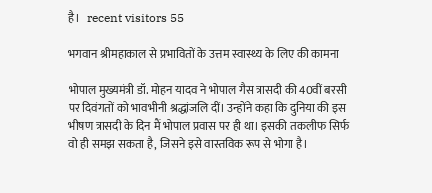है।   recent visitors 55

भगवान श्रीमहाकाल से प्रभावितों के उत्तम स्वास्थ्य के लिए की कामना

भोपाल मुख्यमंत्री डॉ. मोहन यादव ने भोपाल गैस त्रासदी की 40वीं बरसी पर दिवंगतों को भावभीनी श्रद्धांजलि दीं। उन्होंने कहा कि दुनिया की इस भीषण त्रासदी के दिन मैं भोपाल प्रवास पर ही था। इसकी तकलीफ सिर्फ वो ही समझ सकता है, जिसने इसे वास्तविक रूप से भोगा है।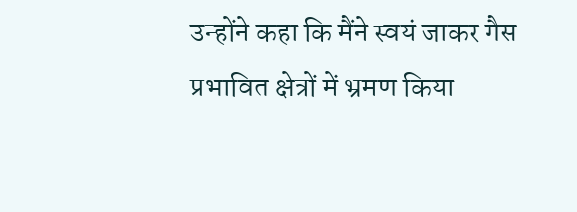उन्होंने कहा कि मैंने स्वयं जाकर गैस प्रभावित क्षेत्रों में भ्रमण किया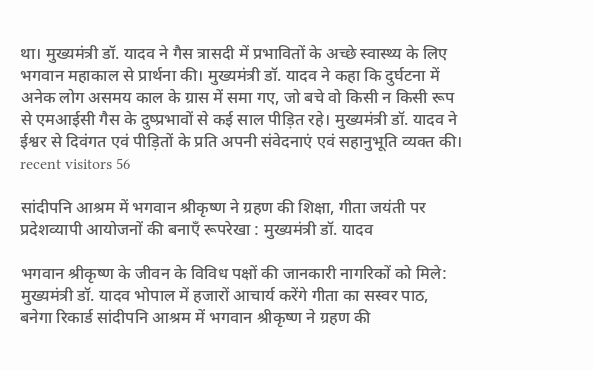था। मुख्यमंत्री डॉ. यादव ने गैस त्रासदी में प्रभावितों के अच्छे स्वास्थ्य के लिए भगवान महाकाल से प्रार्थना की। मुख्यमंत्री डॉ. यादव ने कहा कि दुर्घटना में अनेक लोग असमय काल के ग्रास में समा गए, जो बचे वो किसी न किसी रूप से एमआईसी गैस के दुष्प्रभावों से कई साल पीड़ित रहे। मुख्यमंत्री डॉ. यादव ने ईश्वर से दिवंगत एवं पीड़ितों के प्रति अपनी संवेदनाएं एवं सहानुभूति व्यक्त की।   recent visitors 56

सांदीपनि आश्रम में भगवान श्रीकृष्ण ने ग्रहण की शिक्षा, गीता जयंती पर प्रदेशव्यापी आयोजनों की बनाएँ रूपरेखा : मुख्यमंत्री डॉ. यादव

भगवान श्रीकृष्ण के जीवन के विविध पक्षों की जानकारी नागरिकों को मिले: मुख्यमंत्री डॉ. यादव भोपाल में हजारों आचार्य करेंगे गीता का सस्वर पाठ, बनेगा रिकार्ड सांदीपनि आश्रम में भगवान श्रीकृष्ण ने ग्रहण की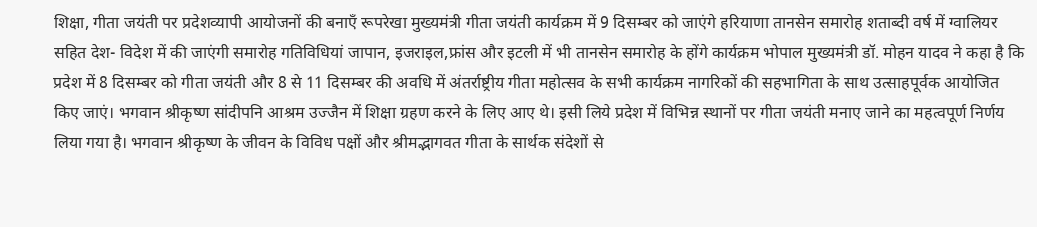शिक्षा, गीता जयंती पर प्रदेशव्यापी आयोजनों की बनाएँ रूपरेखा मुख्यमंत्री गीता जयंती कार्यक्रम में 9 दिसम्बर को जाएंगे हरियाणा तानसेन समारोह शताब्दी वर्ष में ग्वालियर सहित देश- विदेश में की जाएंगी समारोह गतिविधियां जापान, इजराइल,फ्रांस और इटली में भी तानसेन समारोह के होंगे कार्यक्रम भोपाल मुख्यमंत्री डॉ. मोहन यादव ने कहा है कि प्रदेश में 8 दिसम्बर को गीता जयंती और 8 से 11 दिसम्बर की अवधि में अंतर्राष्ट्रीय गीता महोत्सव के सभी कार्यक्रम नागरिकों की सहभागिता के साथ उत्साहपूर्वक आयोजित किए जाएं। भगवान श्रीकृष्ण सांदीपनि आश्रम उज्जैन में शिक्षा ग्रहण करने के लिए आए थे। इसी लिये प्रदेश में विभिन्न स्थानों पर गीता जयंती मनाए जाने का महत्वपूर्ण निर्णय लिया गया है। भगवान श्रीकृष्ण के जीवन के विविध पक्षों और श्रीमद्भागवत गीता के सार्थक संदेशों से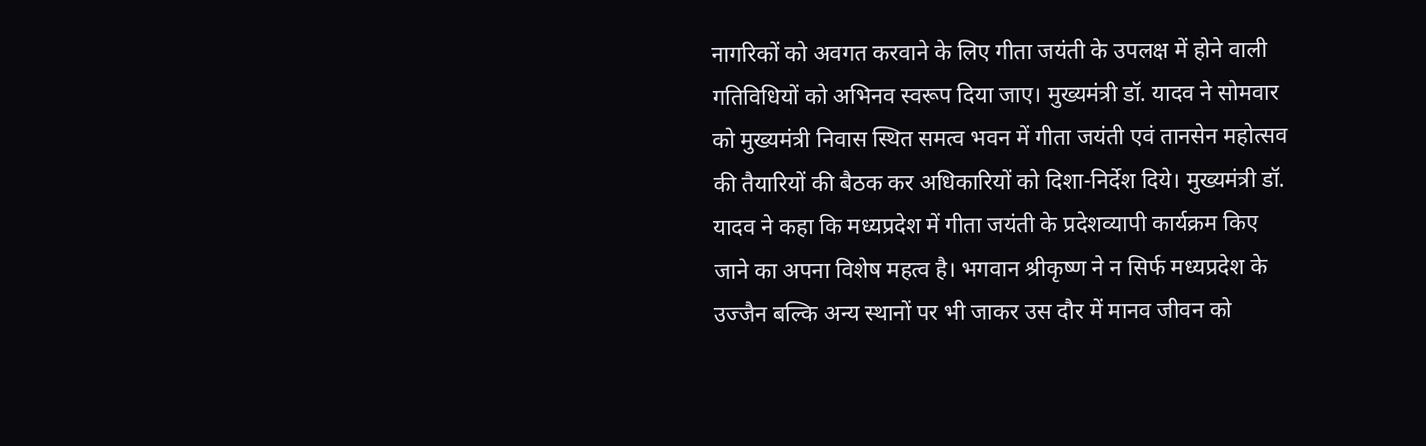नागरिकों को अवगत करवाने के लिए गीता जयंती के उपलक्ष में होने वाली गतिविधियों को अभिनव स्वरूप दिया जाए। मुख्यमंत्री डॉ. यादव ने सोमवार को मुख्यमंत्री निवास स्थित समत्व भवन में गीता जयंती एवं तानसेन महोत्सव की तैयारियों की बैठक कर अधिकारियों को दिशा-निर्देश दिये। मुख्यमंत्री डॉ. यादव ने कहा कि मध्यप्रदेश में गीता जयंती के प्रदेशव्यापी कार्यक्रम किए जाने का अपना विशेष महत्व है। भगवान श्रीकृष्ण ने न सिर्फ मध्यप्रदेश के उज्जैन बल्कि अन्य स्थानों पर भी जाकर उस दौर में मानव जीवन को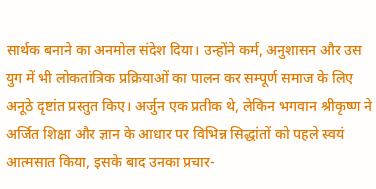सार्थक बनाने का अनमोल संदेश दिया। उन्होंने कर्म, अनुशासन और उस युग में भी लोकतांत्रिक प्रक्रियाओं का पालन कर सम्पूर्ण समाज के लिए अनूठे दृष्टांत प्रस्तुत किए। अर्जुन एक प्रतीक थे, लेकिन भगवान श्रीकृष्ण ने अर्जित शिक्षा और ज्ञान के आधार पर विभिन्न सिद्धांतों को पहले स्वयं आत्मसात किया, इसके बाद उनका प्रचार-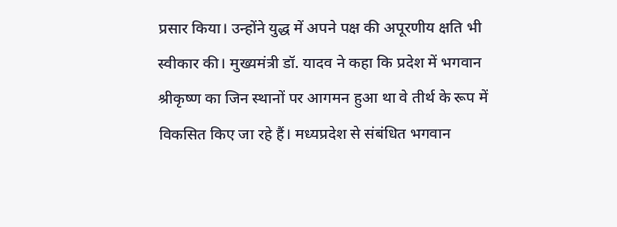प्रसार किया। उन्होंने युद्ध में अपने पक्ष की अपूरणीय क्षति भी स्वीकार की। मुख्यमंत्री डॉ. यादव ने कहा कि प्रदेश में भगवान श्रीकृष्ण का जिन स्थानों पर आगमन हुआ था वे तीर्थ के रूप में विकसित किए जा रहे हैं। मध्यप्रदेश से संबंधित भगवान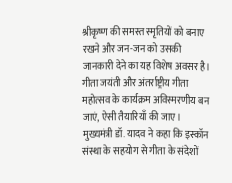श्रीकृष्ण की समस्त स्मृतियों को बनाए रखने और जन-जन को उसकी जानकारी देने का यह विशेष अवसर है। गीता जयंती और अंतर्राष्ट्रीय गीता महोत्सव के कार्यक्रम अविस्मरणीय बन जाएं, ऐसी तैयारियाँ की जाए। मुख्यमंत्री डॉ. यादव ने कहा कि इस्कॉन संस्था के सहयोग से गीता के संदेशों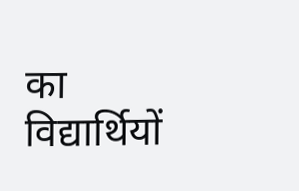का विद्यार्थियों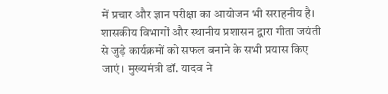में प्रचार और ज्ञान परीक्षा का आयोजन भी सराहनीय है। शासकीय विभागों और स्थानीय प्रशासन द्वारा गीता जयंती से जुड़े कार्यक्रमों को सफल बनाने के सभी प्रयास किए जाएं। मुख्यमंत्री डॉ. यादव ने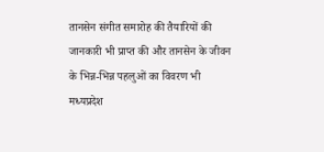तानसेन संगीत समारोह की तैयारियों की जानकारी भी प्राप्त की और तानसेन के जीवन के भिन्न-भिन्न पहलुओं का विवरण भी मध्यप्रदेश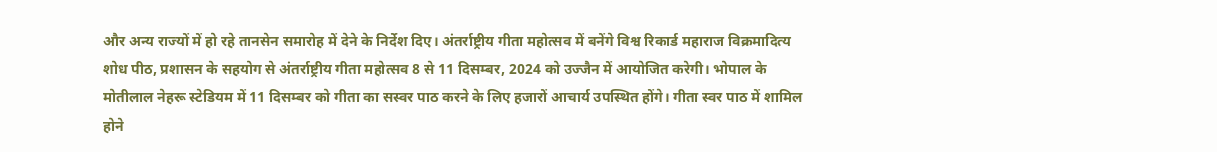और अन्य राज्यों में हो रहे तानसेन समारोह में देने के निर्देश दिए। अंतर्राष्ट्रीय गीता महोत्सव में बनेंगे विश्व रिकार्ड महाराज विक्रमादित्य शोध पीठ, प्रशासन के सहयोग से अंतर्राष्ट्रीय गीता महोत्सव 8 से 11 दिसम्बर, 2024 को उज्जैन में आयोजित करेगी। भोपाल के मोतीलाल नेहरू स्टेडियम में 11 दिसम्बर को गीता का सस्वर पाठ करने के लिए हजारों आचार्य उपस्थित होंगे। गीता स्वर पाठ में शामिल होने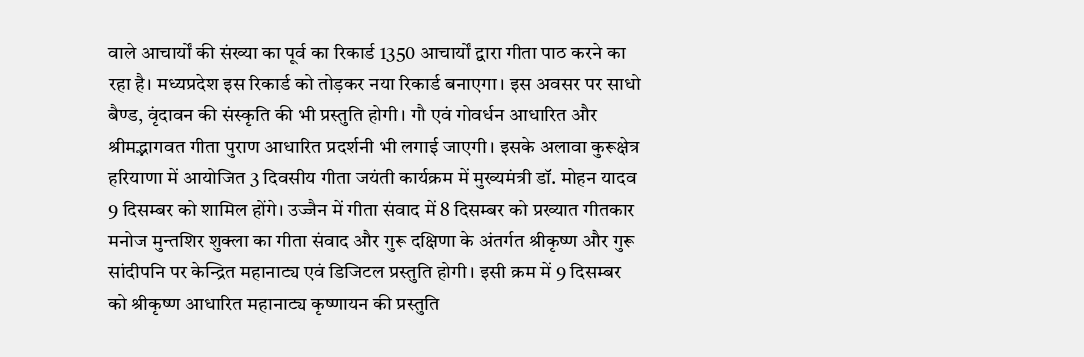वाले आचार्यों की संख्या का पूर्व का रिकार्ड 1350 आचार्यों द्वारा गीता पाठ करने का रहा है। मध्यप्रदेश इस रिकार्ड को तोड़कर नया रिकार्ड बनाएगा। इस अवसर पर साधो बैण्ड, वृंदावन की संस्कृति की भी प्रस्तुति होगी। गौ एवं गोवर्धन आधारित और श्रीमद्भागवत गीता पुराण आधारित प्रदर्शनी भी लगाई जाएगी। इसके अलावा कुरूक्षेत्र हरियाणा में आयोजित 3 दिवसीय गीता जयंती कार्यक्रम में मुख्यमंत्री डॉ. मोहन यादव 9 दिसम्बर को शामिल होंगे। उज्जैन में गीता संवाद में 8 दिसम्बर को प्रख्यात गीतकार मनोज मुन्तशिर शुक्ला का गीता संवाद और गुरू दक्षिणा के अंतर्गत श्रीकृष्ण और गुरू सांदीपनि पर केन्द्रित महानाट्य एवं डिजिटल प्रस्तुति होगी। इसी क्रम में 9 दिसम्बर को श्रीकृष्ण आधारित महानाट्य कृष्णायन की प्रस्तुति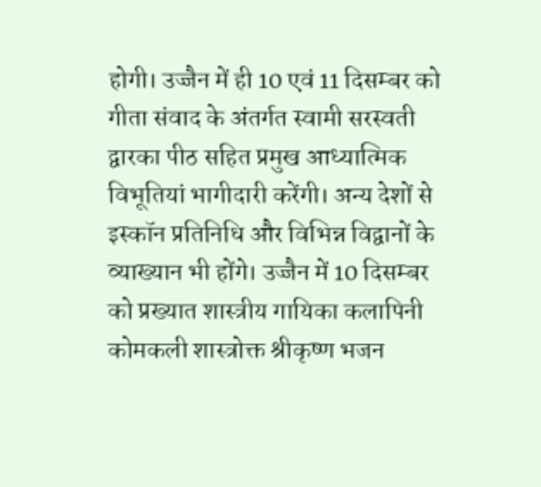होगी। उज्जैन में ही 10 एवं 11 दिसम्बर को गीता संवाद के अंतर्गत स्वामी सरस्वती द्वारका पीठ सहित प्रमुख आध्यात्मिक विभूतियां भागीदारी करेंगी। अन्य देशों से इस्कॉन प्रतिनिधि और विभिन्न विद्वानों के व्याख्यान भी होंगे। उज्जैन में 10 दिसम्बर को प्रख्यात शास्त्रीय गायिका कलापिनी कोमकली शास्त्रोक्त श्रीकृष्ण भजन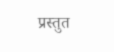प्रस्तुत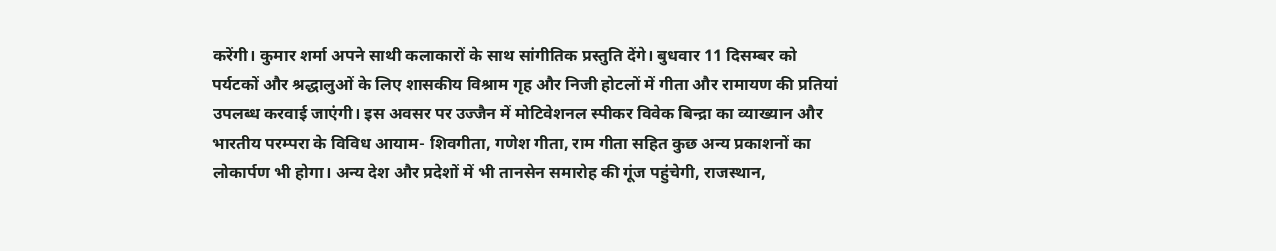करेंगी। कुमार शर्मा अपने साथी कलाकारों के साथ सांगीतिक प्रस्तुति देंगे। बुधवार 11 दिसम्बर को पर्यटकों और श्रद्धालुओं के लिए शासकीय विश्राम गृह और निजी होटलों में गीता और रामायण की प्रतियां उपलब्ध करवाई जाएंगी। इस अवसर पर उज्जैन में मोटिवेशनल स्पीकर विवेक बिन्द्रा का व्याख्यान और भारतीय परम्परा के विविध आयाम- शिवगीता, गणेश गीता, राम गीता सहित कुछ अन्य प्रकाशनों का लोकार्पण भी होगा। अन्य देश और प्रदेशों में भी तानसेन समारोह की गूंज पहुंचेगी, राजस्थान,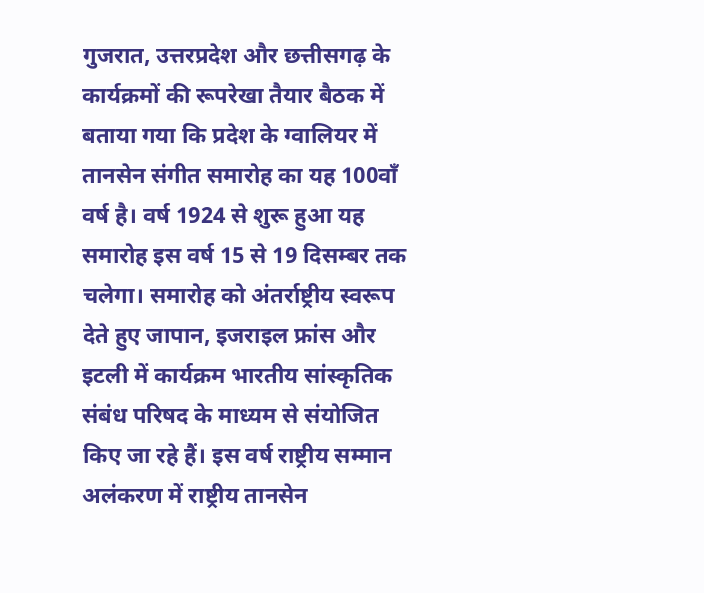गुजरात, उत्तरप्रदेश और छत्तीसगढ़ के कार्यक्रमों की रूपरेखा तैयार बैठक में बताया गया कि प्रदेश के ग्वालियर में तानसेन संगीत समारोह का यह 100वाँ वर्ष है। वर्ष 1924 से शुरू हुआ यह समारोह इस वर्ष 15 से 19 दिसम्बर तक चलेगा। समारोह को अंतर्राष्ट्रीय स्वरूप देते हुए जापान, इजराइल फ्रांस और इटली में कार्यक्रम भारतीय सांस्कृतिक संबंध परिषद के माध्यम से संयोजित किए जा रहे हैं। इस वर्ष राष्ट्रीय सम्मान अलंकरण में राष्ट्रीय तानसेन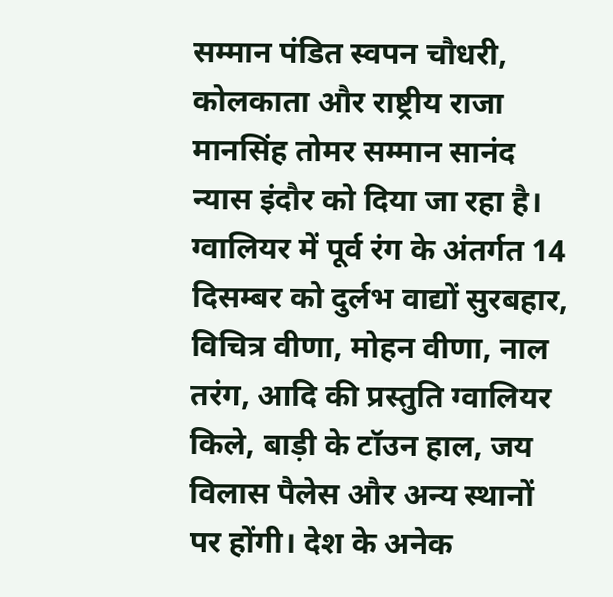सम्मान पंडित स्वपन चौधरी, कोलकाता और राष्ट्रीय राजा मानसिंह तोमर सम्मान सानंद न्यास इंदौर को दिया जा रहा है। ग्वालियर में पूर्व रंग के अंतर्गत 14 दिसम्बर को दुर्लभ वाद्यों सुरबहार, विचित्र वीणा, मोहन वीणा, नाल तरंग, आदि की प्रस्तुति ग्वालियर किले, बाड़ी के टॉउन हाल, जय विलास पैलेस और अन्य स्थानों पर होंगी। देश के अनेक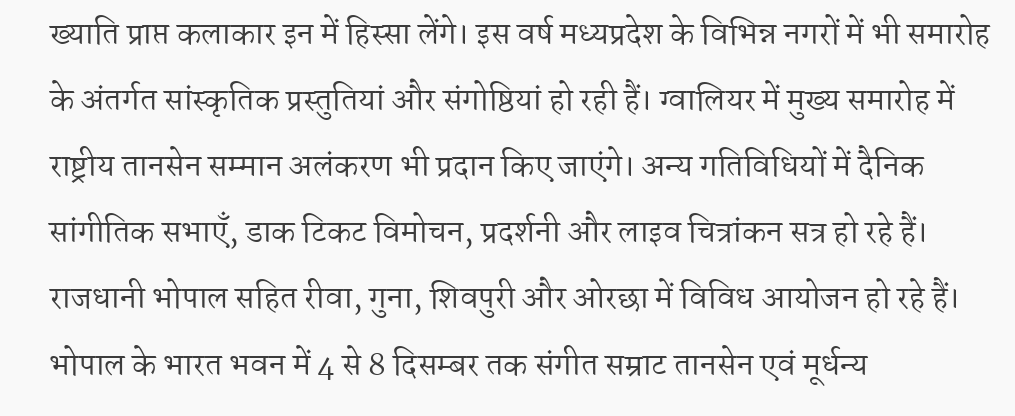ख्याति प्राप्त कलाकार इन में हिस्सा लेंगे। इस वर्ष मध्यप्रदेश के विभिन्न नगरों में भी समारोह के अंतर्गत सांस्कृतिक प्रस्तुतियां और संगोष्ठियां हो रही हैं। ग्वालियर में मुख्य समारोह में राष्ट्रीय तानसेन सम्मान अलंकरण भी प्रदान किए जाएंगे। अन्य गतिविधियों में दैनिक सांगीतिक सभाएँ, डाक टिकट विमोचन, प्रदर्शनी और लाइव चित्रांकन सत्र हो रहे हैं। राजधानी भोपाल सहित रीवा, गुना, शिवपुरी और ओरछा में विविध आयोजन हो रहे हैं। भोपाल के भारत भवन में 4 से 8 दिसम्बर तक संगीत सम्राट तानसेन एवं मूर्धन्य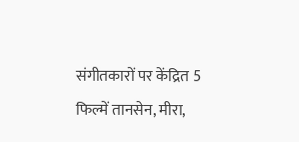संगीतकारों पर केंद्रित 5 फिल्में तानसेन, मीरा,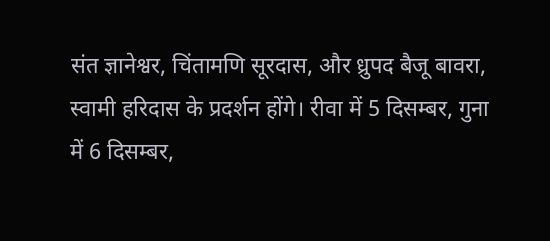संत ज्ञानेश्वर, चिंतामणि सूरदास, और ध्रुपद बैजू बावरा, स्वामी हरिदास के प्रदर्शन होंगे। रीवा में 5 दिसम्बर, गुना में 6 दिसम्बर,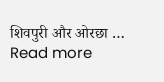शिवपुरी और ओरछा … Read more